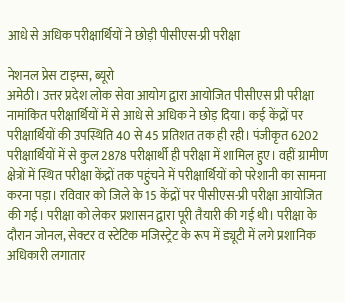आधे से अधिक परीक्षार्थियों ने छोड़ी पीसीएस-प्री परीक्षा

नेशनल प्रेस टाइम्स, ब्यूरो
अमेठी। उत्तर प्रदेश लोक सेवा आयोग द्वारा आयोजित पीसीएस प्री परीक्षा नामांकित परीक्षार्थियों में से आधे से अधिक ने छोड़ दिया। कई केंद्रों पर परीक्षार्थियों की उपस्थिति 40 से 45 प्रतिशत तक ही रही। पंजीकृत 6202 परीक्षार्थियों में से कुल 2878 परीक्षार्थी ही परीक्षा में शामिल हुए। वहीं ग्रामीण क्षेत्रों में स्थित परीक्षा केंद्रों तक पहुंचने में परीक्षार्थियों को परेशानी का सामना करना पड़ा। रविवार को जिले के 15 केंद्रों पर पीसीएस-प्री परीक्षा आयोजित की गई। परीक्षा को लेकर प्रशासन द्वारा पूरी तैयारी की गई थी। परीक्षा के दौरान जोनल, सेक्टर व स्टेटिक मजिस्ट्रेट के रूप में ड्यूटी में लगे प्रशानिक अधिकारी लगातार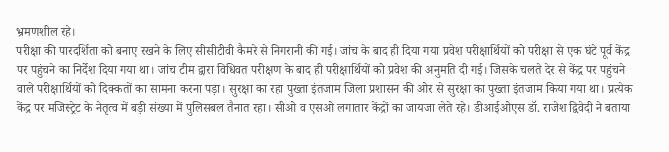भ्रमणशील रहे।
परीक्षा की पारदर्शिता को बनाए रखने के लिए सीसीटीवी कैमरे से निगरानी की गई। जांच के बाद ही दिया गया प्रवेश परीक्षार्थियों को परीक्षा से एक घंटे पूर्व केंद्र पर पहुंचने का निर्देश दिया गया था। जांच टीम द्वारा विधिवत परीक्षण के बाद ही परीक्षार्थियों को प्रवेश की अनुमति दी गई। जिसके चलते देर से केंद्र पर पहुंचने वाले परीक्षार्थियों को दिक्कतों का सामना करना पड़ा। सुरक्षा का रहा पुख्ता इंतजाम जिला प्रशासन की ओर से सुरक्षा का पुख्ता इंतजाम किया गया था। प्रत्येक केंद्र पर मजिस्ट्रेट के नेतृत्व में बड़ी संख्या में पुलिसबल तैनात रहा। सीओ व एसओ लगातार केंद्रों का जायजा लेते रहे। डीआईओएस डॉ. राजेश द्विवेदी ने बताया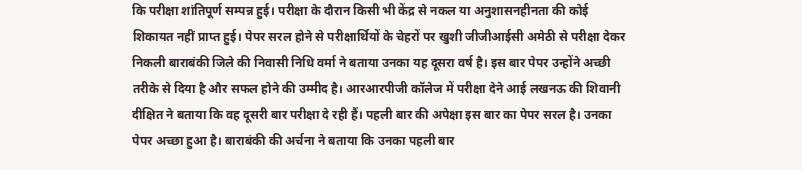कि परीक्षा शांतिपूर्ण सम्पन्न हुई। परीक्षा के दौरान किसी भी केंद्र से नकल या अनुशासनहीनता की कोई शिकायत नहीं प्राप्त हुई। पेपर सरल होने से परीक्षार्थियों के चेहरों पर खुशी जीजीआईसी अमेठी से परीक्षा देकर निकली बाराबंकी जिले की निवासी निधि वर्मा ने बताया उनका यह दूसरा वर्ष है। इस बार पेपर उन्होंने अच्छी तरीके से दिया है और सफल होने की उम्मीद है। आरआरपीजी कॉलेज में परीक्षा देने आई लखनऊ की शिवानी दीक्षित ने बताया कि वह दूसरी बार परीक्षा दे रही हैं। पहली बार की अपेक्षा इस बार का पेपर सरल है। उनका पेपर अच्छा हुआ है। बाराबंकी की अर्चना ने बताया कि उनका पहली बार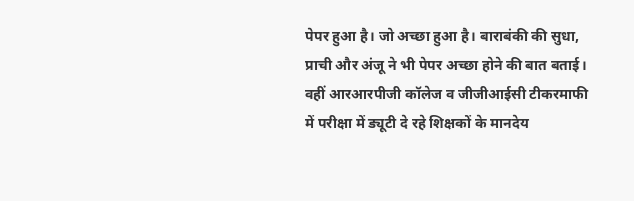पेपर हुआ है। जो अच्छा हुआ है। बाराबंकी की सुधा, प्राची और अंजू ने भी पेपर अच्छा होने की बात बताई। वहीं आरआरपीजी कॉलेज व जीजीआईसी टीकरमाफी में परीक्षा में ड्यूटी दे रहे शिक्षकों के मानदेय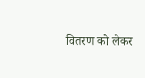वितरण को लेकर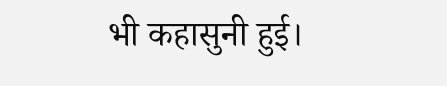भी कहासुनी हुई।